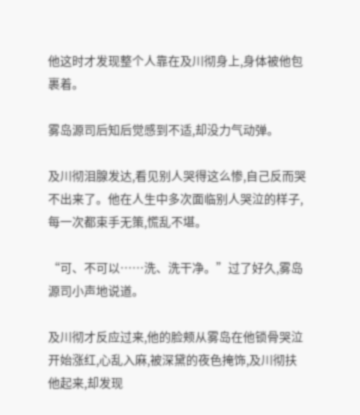他这时才发现整个人靠在及川彻身上,身体被他包裹着。

雾岛源司后知后觉感到不适,却没力气动弹。

及川彻泪腺发达,看见别人哭得这么惨,自己反而哭不出来了。他在人生中多次面临别人哭泣的样子,每一次都束手无策,慌乱不堪。

“可、不可以……洗、洗干净。”过了好久,雾岛源司小声地说道。

及川彻才反应过来,他的脸颊从雾岛在他锁骨哭泣开始涨红,心乱入麻,被深黛的夜色掩饰,及川彻扶他起来,却发现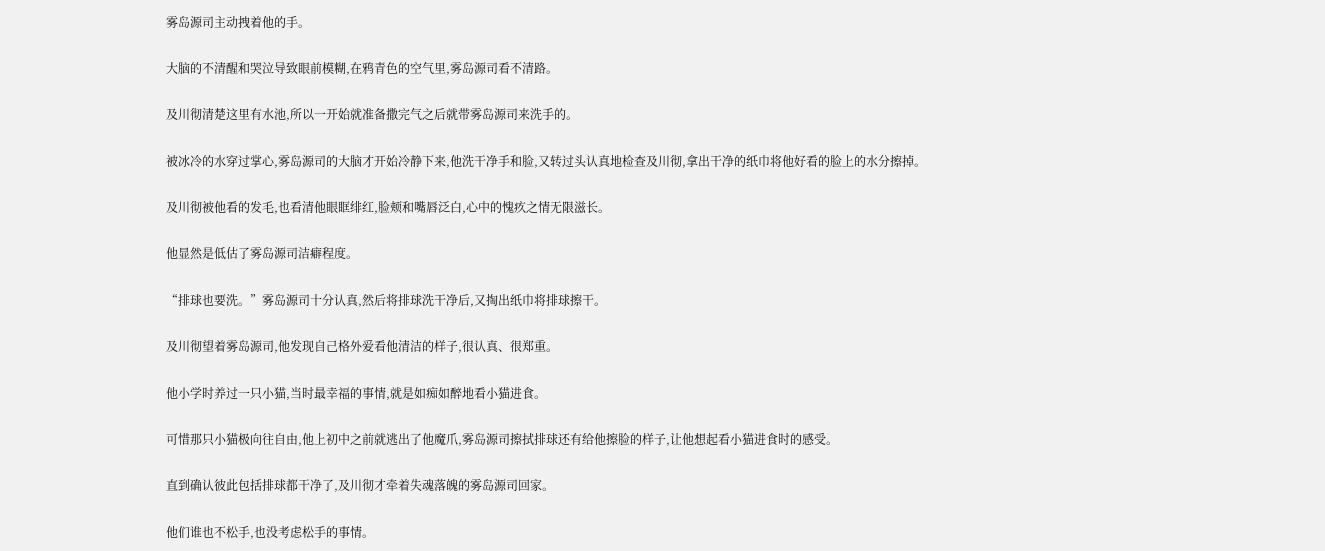雾岛源司主动拽着他的手。

大脑的不清醒和哭泣导致眼前模糊,在鸦青色的空气里,雾岛源司看不清路。

及川彻清楚这里有水池,所以一开始就准备撒完气之后就带雾岛源司来洗手的。

被冰冷的水穿过掌心,雾岛源司的大脑才开始冷静下来,他洗干净手和脸,又转过头认真地检查及川彻,拿出干净的纸巾将他好看的脸上的水分擦掉。

及川彻被他看的发毛,也看清他眼眶绯红,脸颊和嘴唇泛白,心中的愧疚之情无限滋长。

他显然是低估了雾岛源司洁癖程度。

“排球也要洗。”雾岛源司十分认真,然后将排球洗干净后,又掏出纸巾将排球擦干。

及川彻望着雾岛源司,他发现自己格外爱看他清洁的样子,很认真、很郑重。

他小学时养过一只小猫,当时最幸福的事情,就是如痴如醉地看小猫进食。

可惜那只小猫极向往自由,他上初中之前就逃出了他魔爪,雾岛源司擦拭排球还有给他擦脸的样子,让他想起看小猫进食时的感受。

直到确认彼此包括排球都干净了,及川彻才牵着失魂落魄的雾岛源司回家。

他们谁也不松手,也没考虑松手的事情。